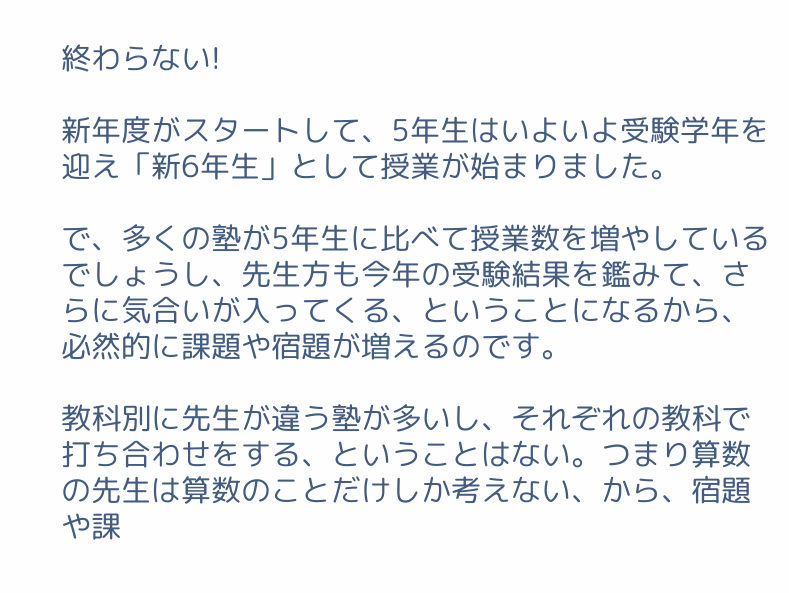終わらない!

新年度がスタートして、5年生はいよいよ受験学年を迎え「新6年生」として授業が始まりました。

で、多くの塾が5年生に比べて授業数を増やしているでしょうし、先生方も今年の受験結果を鑑みて、さらに気合いが入ってくる、ということになるから、必然的に課題や宿題が増えるのです。

教科別に先生が違う塾が多いし、それぞれの教科で打ち合わせをする、ということはない。つまり算数の先生は算数のことだけしか考えない、から、宿題や課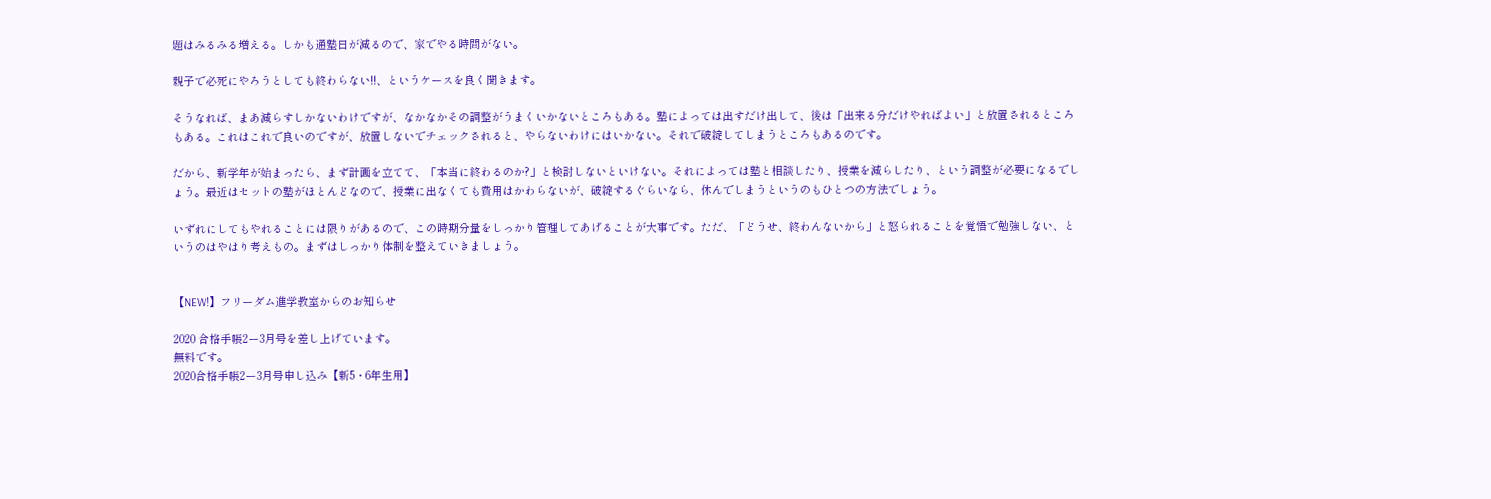題はみるみる増える。しかも通塾日が減るので、家でやる時間がない。

親子で必死にやろうとしても終わらない!!、というケースを良く聞きます。

そうなれば、まあ減らすしかないわけですが、なかなかその調整がうまくいかないところもある。塾によっては出すだけ出して、後は「出来る分だけやればよい」と放置されるところもある。これはこれで良いのですが、放置しないでチェックされると、やらないわけにはいかない。それで破綻してしまうところもあるのです。

だから、新学年が始まったら、まず計画を立てて、「本当に終わるのか?」と検討しないといけない。それによっては塾と相談したり、授業を減らしたり、という調整が必要になるでしょう。最近はセットの塾がほとんどなので、授業に出なくても費用はかわらないが、破綻するぐらいなら、休んでしまうというのもひとつの方法でしょう。

いずれにしてもやれることには限りがあるので、この時期分量をしっかり管理してあげることが大事です。ただ、「どうせ、終わんないから」と怒られることを覚悟で勉強しない、というのはやはり考えもの。まずはしっかり体制を整えていきましょう。


【NEW!】フリーダム進学教室からのお知らせ

2020 合格手帳2ー3月号を差し上げています。
無料です。
2020合格手帳2ー3月号申し込み【新5・6年生用】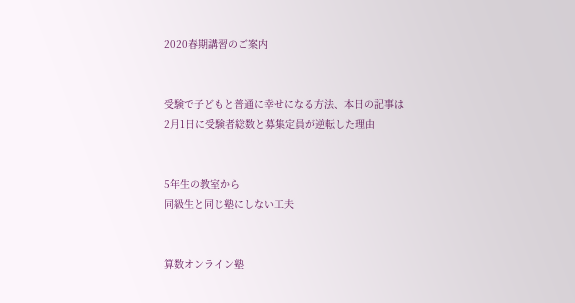2020春期講習のご案内


受験で子どもと普通に幸せになる方法、本日の記事は
2月1日に受験者総数と募集定員が逆転した理由


5年生の教室から
同級生と同じ塾にしない工夫


算数オンライン塾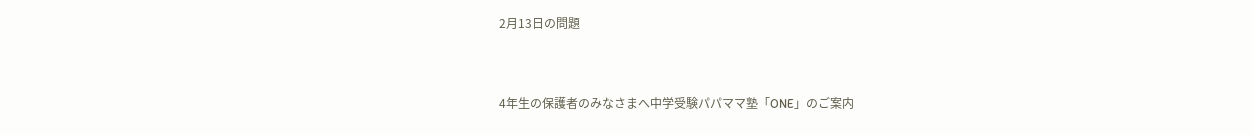2月13日の問題


4年生の保護者のみなさまへ中学受験パパママ塾「ONE」のご案内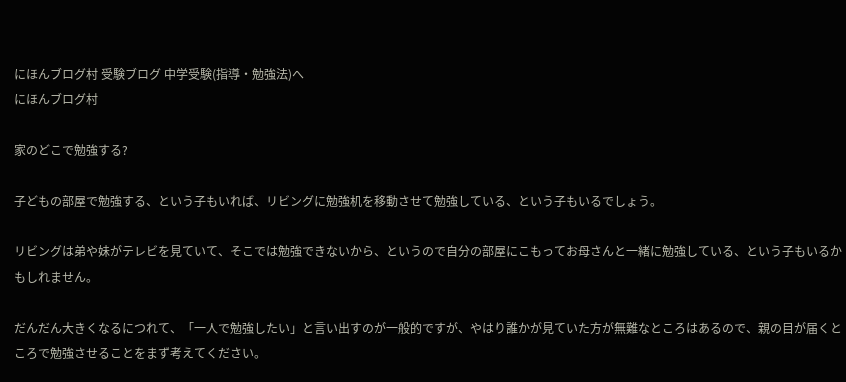にほんブログ村 受験ブログ 中学受験(指導・勉強法)へ
にほんブログ村

家のどこで勉強する?

子どもの部屋で勉強する、という子もいれば、リビングに勉強机を移動させて勉強している、という子もいるでしょう。

リビングは弟や妹がテレビを見ていて、そこでは勉強できないから、というので自分の部屋にこもってお母さんと一緒に勉強している、という子もいるかもしれません。

だんだん大きくなるにつれて、「一人で勉強したい」と言い出すのが一般的ですが、やはり誰かが見ていた方が無難なところはあるので、親の目が届くところで勉強させることをまず考えてください。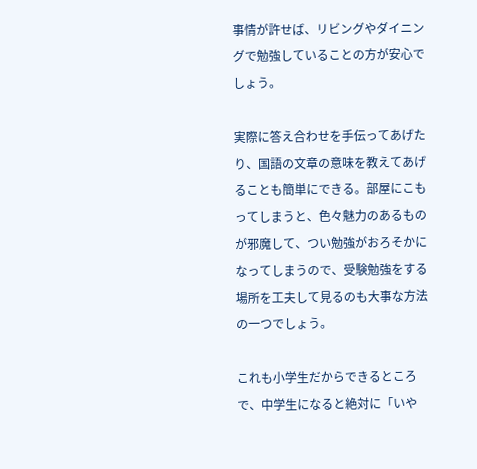事情が許せば、リビングやダイニングで勉強していることの方が安心でしょう。

実際に答え合わせを手伝ってあげたり、国語の文章の意味を教えてあげることも簡単にできる。部屋にこもってしまうと、色々魅力のあるものが邪魔して、つい勉強がおろそかになってしまうので、受験勉強をする場所を工夫して見るのも大事な方法の一つでしょう。

これも小学生だからできるところで、中学生になると絶対に「いや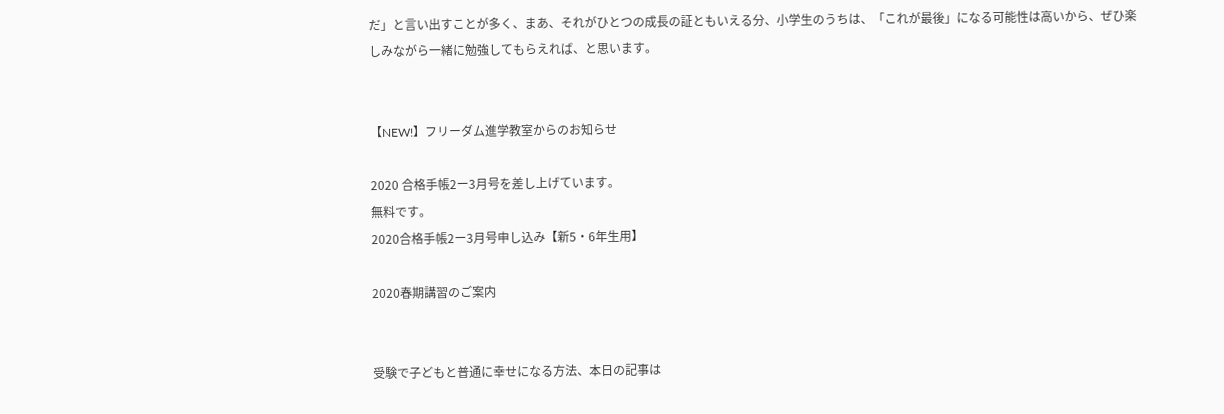だ」と言い出すことが多く、まあ、それがひとつの成長の証ともいえる分、小学生のうちは、「これが最後」になる可能性は高いから、ぜひ楽しみながら一緒に勉強してもらえれば、と思います。


【NEW!】フリーダム進学教室からのお知らせ

2020 合格手帳2ー3月号を差し上げています。
無料です。
2020合格手帳2ー3月号申し込み【新5・6年生用】

2020春期講習のご案内


受験で子どもと普通に幸せになる方法、本日の記事は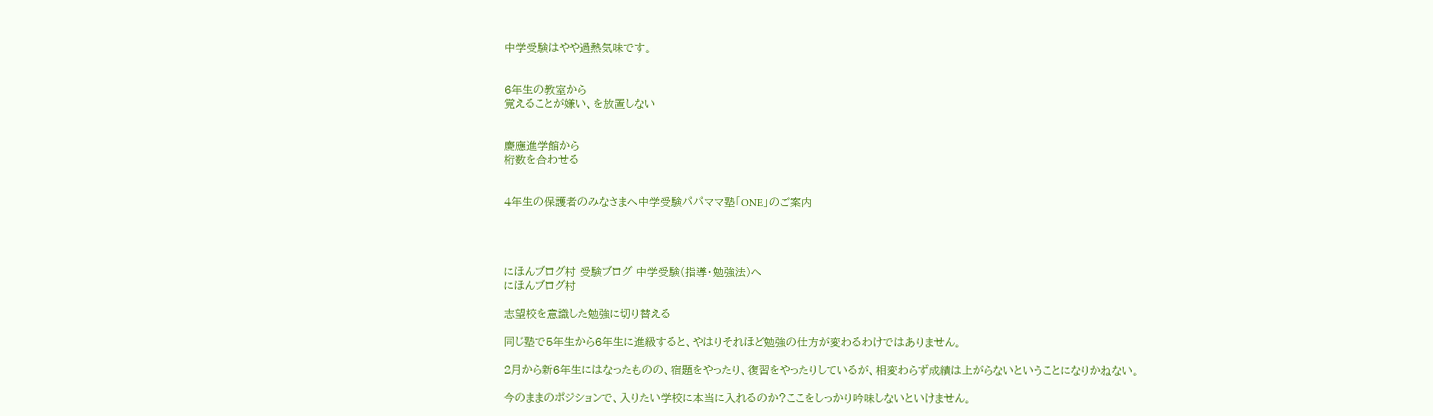中学受験はやや過熱気味です。


6年生の教室から
覚えることが嫌い、を放置しない


慶應進学館から
桁数を合わせる


4年生の保護者のみなさまへ中学受験パパママ塾「ONE」のご案内




にほんブログ村 受験ブログ 中学受験(指導・勉強法)へ
にほんブログ村

志望校を意識した勉強に切り替える

同じ塾で5年生から6年生に進級すると、やはりそれほど勉強の仕方が変わるわけではありません。

2月から新6年生にはなったものの、宿題をやったり、復習をやったりしているが、相変わらず成績は上がらないということになりかねない。

今のままのポジションで、入りたい学校に本当に入れるのか?ここをしっかり吟味しないといけません。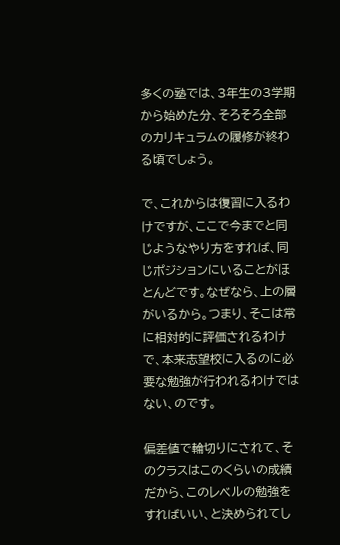多くの塾では、3年生の3学期から始めた分、そろそろ全部のカリキュラムの履修が終わる頃でしょう。

で、これからは復習に入るわけですが、ここで今までと同じようなやり方をすれば、同じポジションにいることがほとんどです。なぜなら、上の層がいるから。つまり、そこは常に相対的に評価されるわけで、本来志望校に入るのに必要な勉強が行われるわけではない、のです。

偏差値で輪切りにされて、そのクラスはこのくらいの成績だから、このレベルの勉強をすればいい、と決められてし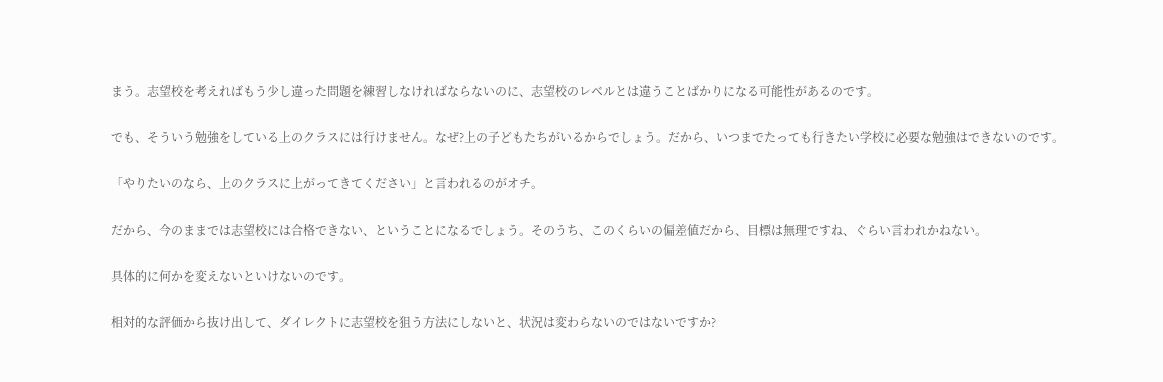まう。志望校を考えればもう少し違った問題を練習しなければならないのに、志望校のレベルとは違うことばかりになる可能性があるのです。

でも、そういう勉強をしている上のクラスには行けません。なぜ?上の子どもたちがいるからでしょう。だから、いつまでたっても行きたい学校に必要な勉強はできないのです。

「やりたいのなら、上のクラスに上がってきてください」と言われるのがオチ。

だから、今のままでは志望校には合格できない、ということになるでしょう。そのうち、このくらいの偏差値だから、目標は無理ですね、ぐらい言われかねない。

具体的に何かを変えないといけないのです。

相対的な評価から抜け出して、ダイレクトに志望校を狙う方法にしないと、状況は変わらないのではないですか?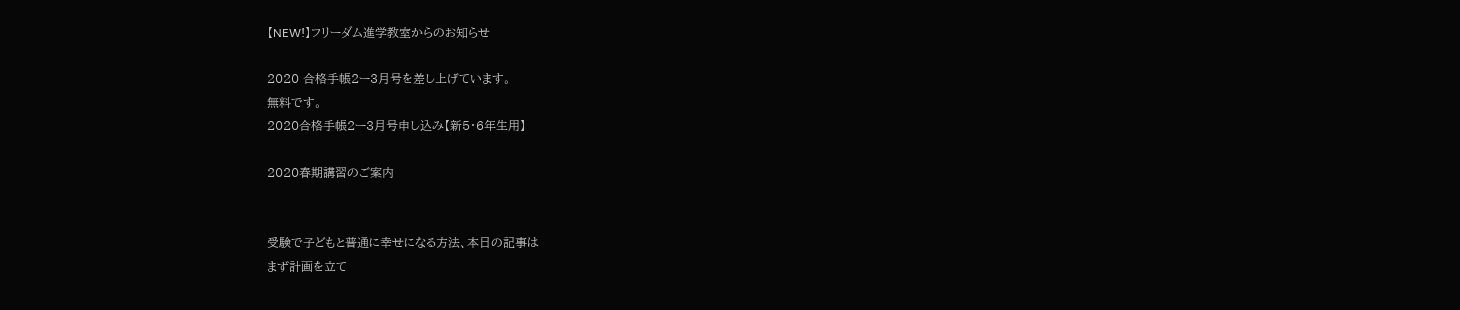【NEW!】フリーダム進学教室からのお知らせ

2020 合格手帳2ー3月号を差し上げています。
無料です。
2020合格手帳2ー3月号申し込み【新5・6年生用】

2020春期講習のご案内


受験で子どもと普通に幸せになる方法、本日の記事は
まず計画を立て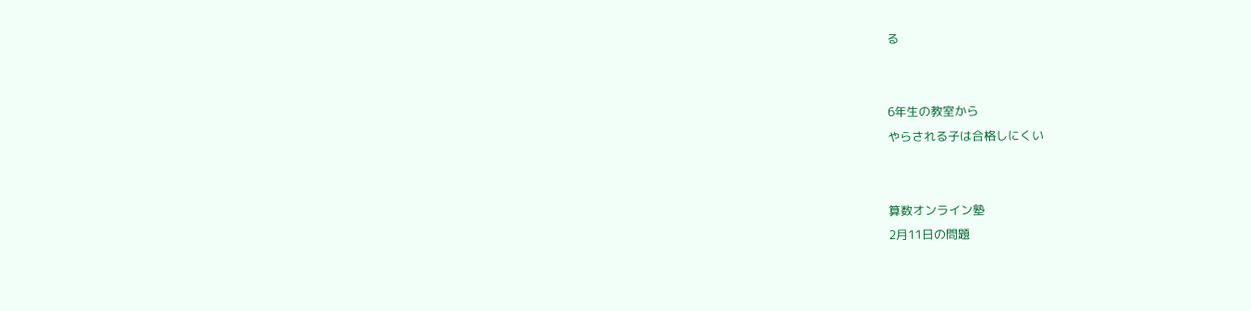る


6年生の教室から
やらされる子は合格しにくい


算数オンライン塾
2月11日の問題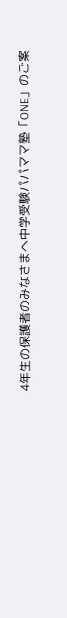4年生の保護者のみなさまへ中学受験パパママ塾「ONE」のご案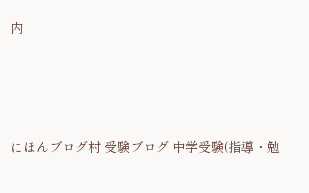内





にほんブログ村 受験ブログ 中学受験(指導・勉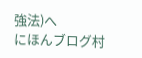強法)へ
にほんブログ村